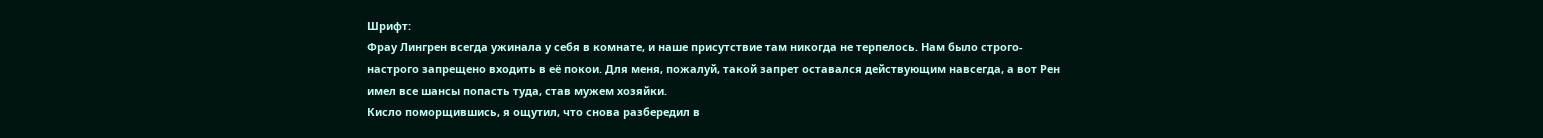Шрифт:
Фрау Лингрен всегда ужинала у себя в комнате, и наше присутствие там никогда не терпелось. Нам было строго-настрого запрещено входить в её покои. Для меня, пожалуй, такой запрет оставался действующим навсегда, а вот Рен имел все шансы попасть туда, став мужем хозяйки.
Кисло поморщившись, я ощутил, что снова разбередил в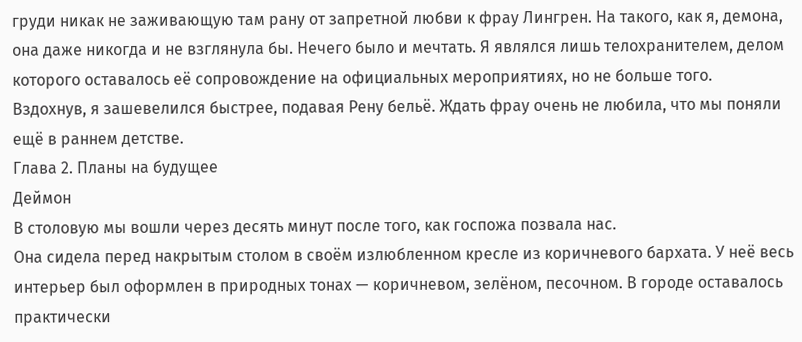груди никак не заживающую там рану от запретной любви к фрау Лингрен. На такого, как я, демона, она даже никогда и не взглянула бы. Нечего было и мечтать. Я являлся лишь телохранителем, делом которого оставалось её сопровождение на официальных мероприятиях, но не больше того.
Вздохнув, я зашевелился быстрее, подавая Рену бельё. Ждать фрау очень не любила, что мы поняли ещё в раннем детстве.
Глава 2. Планы на будущее
Деймон
В столовую мы вошли через десять минут после того, как госпожа позвала нас.
Она сидела перед накрытым столом в своём излюбленном кресле из коричневого бархата. У неё весь интерьер был оформлен в природных тонах — коричневом, зелёном, песочном. В городе оставалось практически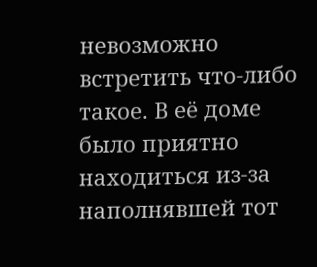невозможно встретить что-либо такое. В её доме было приятно находиться из-за наполнявшей тот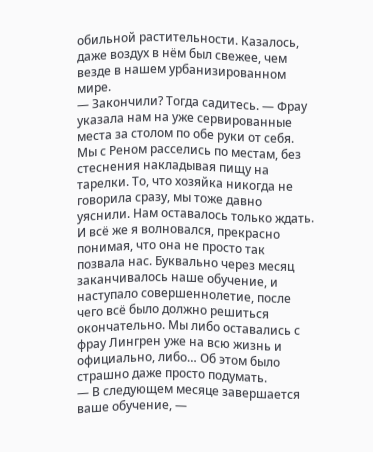обильной растительности. Казалось, даже воздух в нём был свежее, чем везде в нашем урбанизированном мире.
— Закончили? Тогда садитесь. — Фрау указала нам на уже сервированные места за столом по обе руки от себя.
Мы с Реном расселись по местам, без стеснения накладывая пищу на тарелки. То, что хозяйка никогда не говорила сразу, мы тоже давно уяснили. Нам оставалось только ждать.
И всё же я волновался, прекрасно понимая, что она не просто так позвала нас. Буквально через месяц заканчивалось наше обучение, и наступало совершеннолетие, после чего всё было должно решиться окончательно. Мы либо оставались с фрау Лингрен уже на всю жизнь и официально, либо… Об этом было страшно даже просто подумать.
— В следующем месяце завершается ваше обучение, —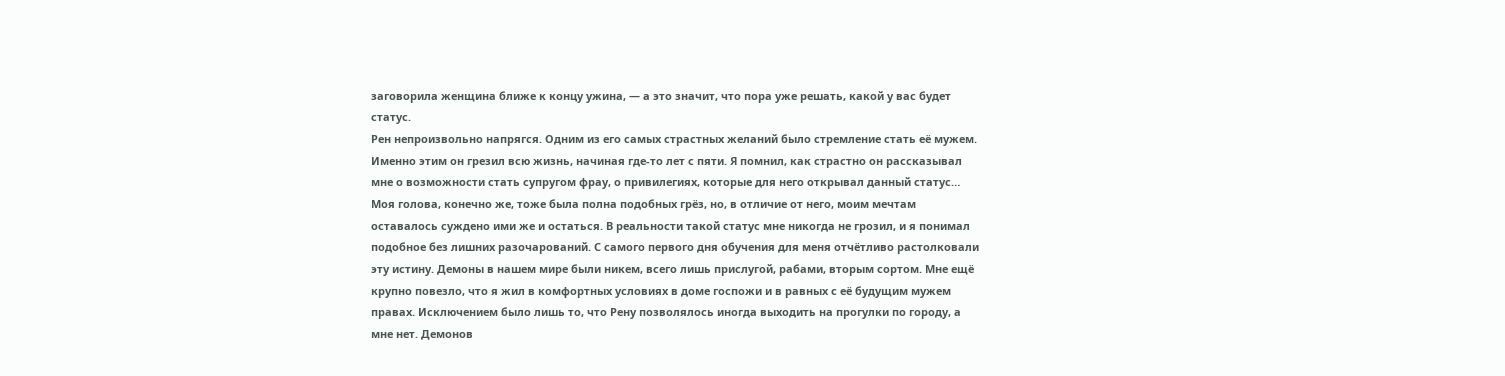заговорила женщина ближе к концу ужина, — а это значит, что пора уже решать, какой у вас будет статус.
Рен непроизвольно напрягся. Одним из его самых страстных желаний было стремление стать её мужем. Именно этим он грезил всю жизнь, начиная где-то лет с пяти. Я помнил, как страстно он рассказывал мне о возможности стать супругом фрау, о привилегиях, которые для него открывал данный статус… Моя голова, конечно же, тоже была полна подобных грёз, но, в отличие от него, моим мечтам оставалось суждено ими же и остаться. В реальности такой статус мне никогда не грозил, и я понимал подобное без лишних разочарований. С самого первого дня обучения для меня отчётливо растолковали эту истину. Демоны в нашем мире были никем, всего лишь прислугой, рабами, вторым сортом. Мне ещё крупно повезло, что я жил в комфортных условиях в доме госпожи и в равных с её будущим мужем правах. Исключением было лишь то, что Рену позволялось иногда выходить на прогулки по городу, а мне нет. Демонов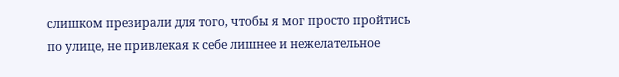слишком презирали для того, чтобы я мог просто пройтись по улице, не привлекая к себе лишнее и нежелательное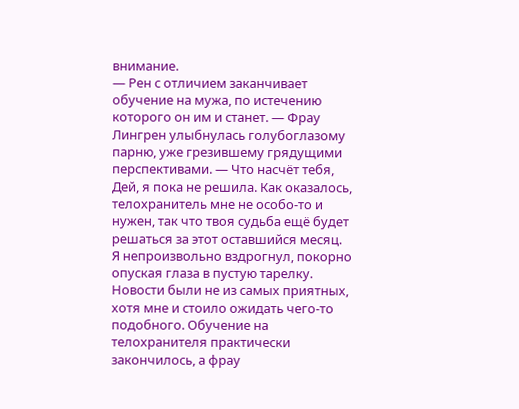внимание.
— Рен с отличием заканчивает обучение на мужа, по истечению которого он им и станет. — Фрау Лингрен улыбнулась голубоглазому парню, уже грезившему грядущими перспективами. — Что насчёт тебя, Дей, я пока не решила. Как оказалось, телохранитель мне не особо-то и нужен, так что твоя судьба ещё будет решаться за этот оставшийся месяц.
Я непроизвольно вздрогнул, покорно опуская глаза в пустую тарелку. Новости были не из самых приятных, хотя мне и стоило ожидать чего-то подобного. Обучение на телохранителя практически закончилось, а фрау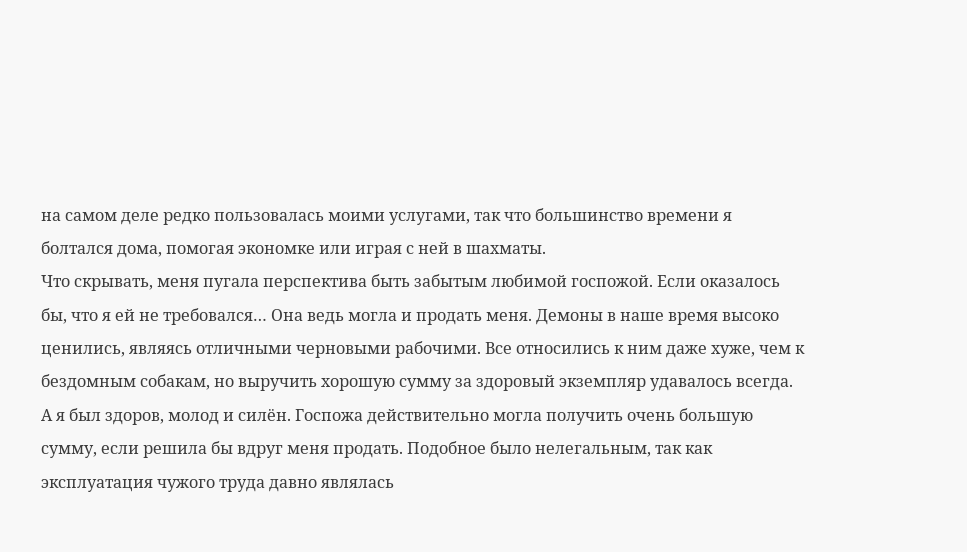на самом деле редко пользовалась моими услугами, так что большинство времени я болтался дома, помогая экономке или играя с ней в шахматы.
Что скрывать, меня пугала перспектива быть забытым любимой госпожой. Если оказалось бы, что я ей не требовался… Она ведь могла и продать меня. Демоны в наше время высоко ценились, являясь отличными черновыми рабочими. Все относились к ним даже хуже, чем к бездомным собакам, но выручить хорошую сумму за здоровый экземпляр удавалось всегда. А я был здоров, молод и силён. Госпожа действительно могла получить очень большую сумму, если решила бы вдруг меня продать. Подобное было нелегальным, так как эксплуатация чужого труда давно являлась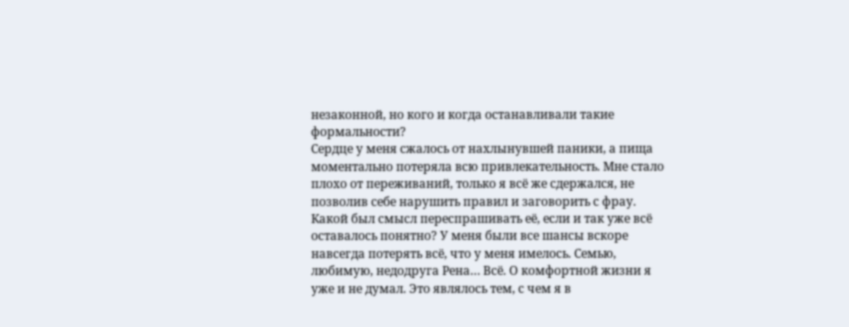незаконной, но кого и когда останавливали такие формальности?
Сердце у меня сжалось от нахлынувшей паники, а пища моментально потеряла всю привлекательность. Мне стало плохо от переживаний, только я всё же сдержался, не позволив себе нарушить правил и заговорить с фрау. Какой был смысл переспрашивать её, если и так уже всё оставалось понятно? У меня были все шансы вскоре навсегда потерять всё, что у меня имелось. Семью, любимую, недодруга Рена… Всё. О комфортной жизни я уже и не думал. Это являлось тем, с чем я в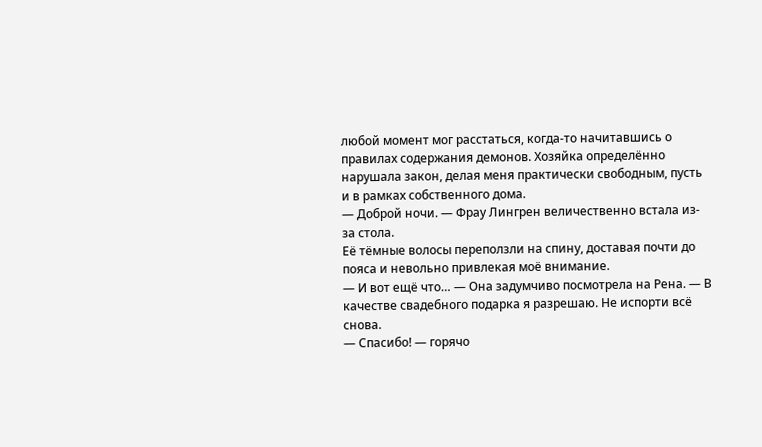любой момент мог расстаться, когда-то начитавшись о правилах содержания демонов. Хозяйка определённо нарушала закон, делая меня практически свободным, пусть и в рамках собственного дома.
— Доброй ночи. — Фрау Лингрен величественно встала из-за стола.
Её тёмные волосы переползли на спину, доставая почти до пояса и невольно привлекая моё внимание.
— И вот ещё что… — Она задумчиво посмотрела на Рена. — В качестве свадебного подарка я разрешаю. Не испорти всё снова.
— Спасибо! — горячо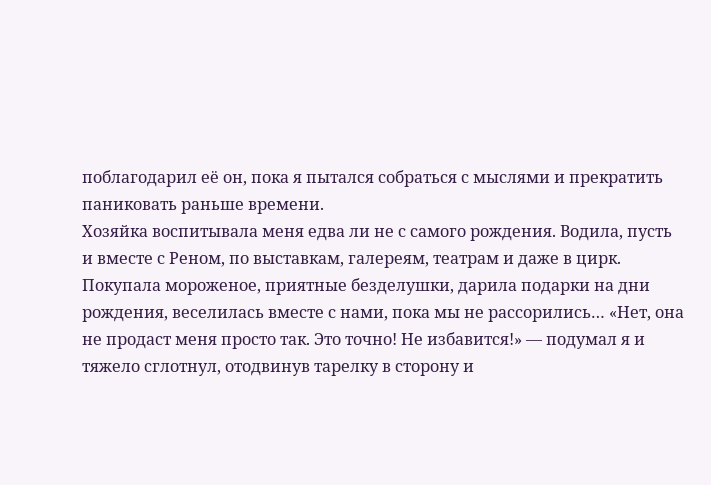поблагодарил её он, пока я пытался собраться с мыслями и прекратить паниковать раньше времени.
Хозяйка воспитывала меня едва ли не с самого рождения. Водила, пусть и вместе с Реном, по выставкам, галереям, театрам и даже в цирк. Покупала мороженое, приятные безделушки, дарила подарки на дни рождения, веселилась вместе с нами, пока мы не рассорились… «Нет, она не продаст меня просто так. Это точно! Не избавится!» — подумал я и тяжело сглотнул, отодвинув тарелку в сторону и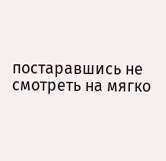постаравшись не смотреть на мягко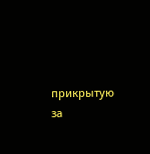прикрытую за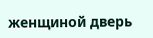женщиной дверь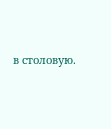в столовую.